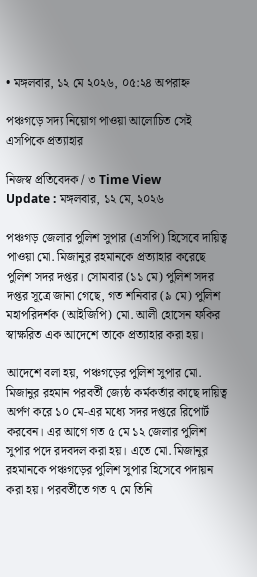• মঙ্গলবার, ১২ মে ২০২৬, ০৫:২৪ অপরাহ্ন

পঞ্চগড়ে সদ্য নিয়োগ পাওয়া আলোচিত সেই এসপিকে প্রত্যাহার

নিজস্ব প্রতিবেদক / ৩ Time View
Update : মঙ্গলবার, ১২ মে, ২০২৬

পঞ্চগড় জেলার পুলিশ সুপার (এসপি) হিসেবে দায়িত্ব পাওয়া মো. মিজানুর রহমানকে প্রত্যাহার করেছে পুলিশ সদর দপ্তর। সোমবার (১১ মে) পুলিশ সদর দপ্তর সূত্রে জানা গেছে, গত শনিবার (৯ মে) পুলিশ মহাপরিদর্শক (আইজিপি) মো. আলী হোসেন ফকির স্বাক্ষরিত এক আদেশে তাকে প্রত্যাহার করা হয়।

আদেশে বলা হয়, পঞ্চগড়ের পুলিশ সুপার মো. মিজানুর রহমান পরবর্তী জ্যেষ্ঠ কর্মকর্তার কাছে দায়িত্ব অর্পণ করে ১০ মে-এর মধ্যে সদর দপ্তরে রিপোর্ট করবেন। এর আগে গত ৫ মে ১২ জেলার পুলিশ সুপার পদে রদবদল করা হয়। এতে মো. মিজানুর রহমানকে পঞ্চগড়ের পুলিশ সুপার হিসেবে পদায়ন করা হয়। পরবর্তীতে গত ৭ মে তিনি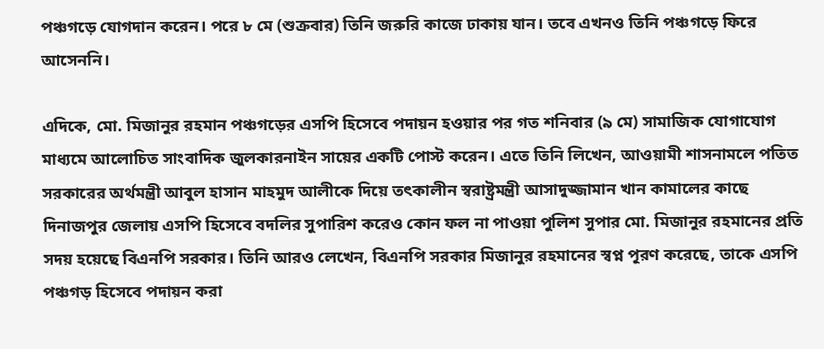পঞ্চগড়ে যোগদান করেন। পরে ৮ মে (শুক্রবার) তিনি জরুরি কাজে ঢাকায় যান। তবে এখনও তিনি পঞ্চগড়ে ফিরে আসেননি।

এদিকে, মো. মিজানুর রহমান পঞ্চগড়ের এসপি হিসেবে পদায়ন হওয়ার পর গত শনিবার (৯ মে) সামাজিক যোগাযোগ মাধ্যমে আলোচিত সাংবাদিক জুলকারনাইন সায়ের একটি পোস্ট করেন। এতে তিনি লিখেন, আওয়ামী শাসনামলে পতিত সরকারের অর্থমন্ত্রী আবুল হাসান মাহমুদ আলীকে দিয়ে তৎকালীন স্বরাষ্ট্রমন্ত্রী আসাদুজ্জামান খান কামালের কাছে দিনাজপুর জেলায় এসপি হিসেবে বদলির সুপারিশ করেও কোন ফল না পাওয়া পুলিশ সুপার মো. মিজানুর রহমানের প্রতি সদয় হয়েছে বিএনপি সরকার। তিনি আরও লেখেন, বিএনপি সরকার মিজানুর রহমানের স্বপ্ন পূরণ করেছে, তাকে এসপি পঞ্চগড় হিসেবে পদায়ন করা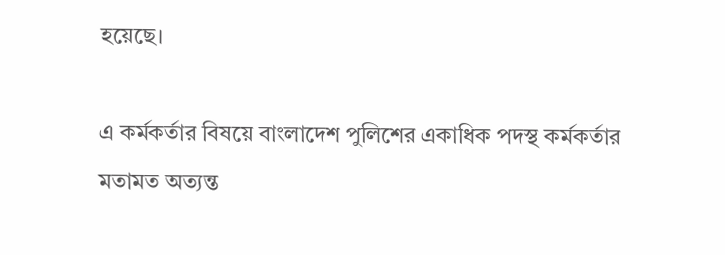হয়েছে।

এ কর্মকর্তার বিষয়ে বাংলাদেশ পুলিশের একাধিক পদস্থ কর্মকর্তার মতামত অত্যন্ত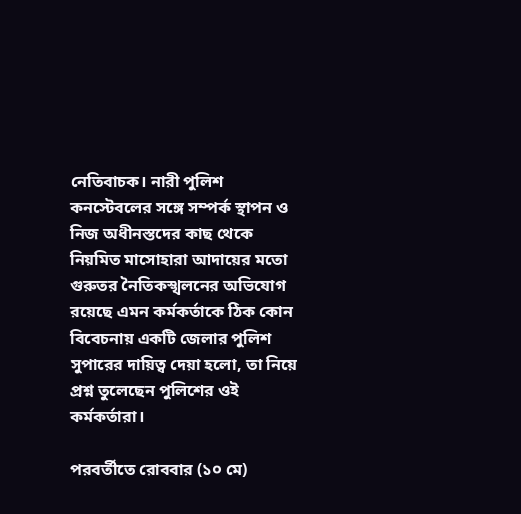নেতিবাচক। নারী পুলিশ কনস্টেবলের সঙ্গে সম্পর্ক স্থাপন ও নিজ অধীনস্তদের কাছ থেকে নিয়মিত মাসোহারা আদায়ের মতো গুরুতর নৈতিকস্খলনের অভিযোগ রয়েছে এমন কর্মকর্তাকে ঠিক কোন বিবেচনায় একটি জেলার পুলিশ সুপারের দায়িত্ব দেয়া হলো, তা নিয়ে প্রশ্ন তুলেছেন পুলিশের ওই কর্মকর্তারা।

পরবর্তীতে রোববার (১০ মে)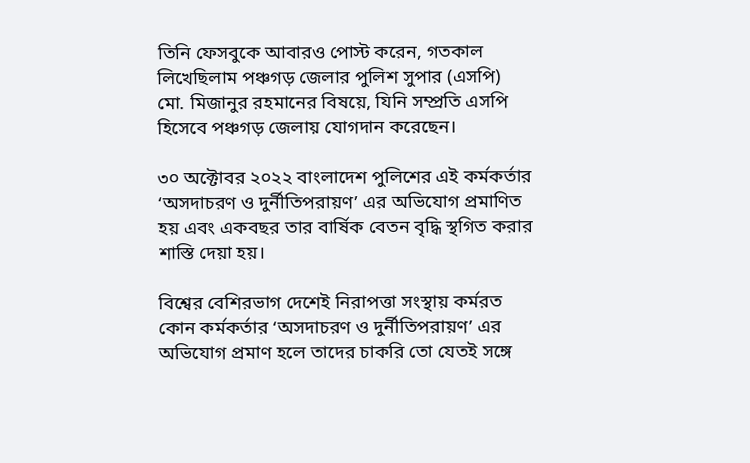তিনি ফেসবুকে আবারও পোস্ট করেন, গতকাল লিখেছিলাম পঞ্চগড় জেলার পুলিশ সুপার (এসপি) মো. মিজানুর রহমানের বিষয়ে, যিনি সম্প্রতি এসপি হিসেবে পঞ্চগড় জেলায় যোগদান করেছেন।

৩০ অক্টোবর ২০২২ বাংলাদেশ পুলিশের এই কর্মকর্তার ‘অসদাচরণ ও দুর্নীতিপরায়ণ’ এর অভিযোগ প্রমাণিত হয় এবং একবছর তার বার্ষিক বেতন বৃদ্ধি স্থগিত করার শাস্তি দেয়া হয়।

বিশ্বের বেশিরভাগ দেশেই নিরাপত্তা সংস্থায় কর্মরত কোন কর্মকর্তার ‘অসদাচরণ ও দুর্নীতিপরায়ণ’ এর অভিযোগ প্রমাণ হলে তাদের চাকরি তো যেতই সঙ্গে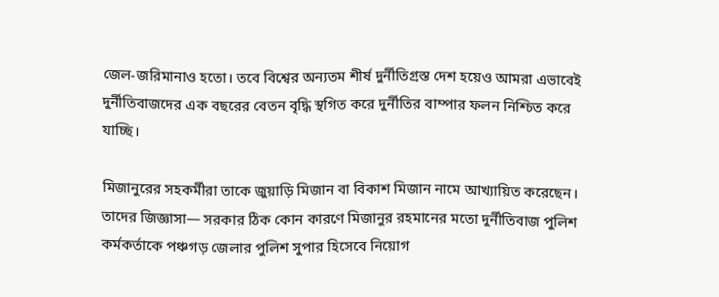জেল-জরিমানাও হতো। তবে বিশ্বের অন্যতম শীর্ষ দুর্নীতিগ্রস্ত দেশ হয়েও আমরা এভাবেই দুর্নীতিবাজদের এক বছরের বেতন বৃদ্ধি স্থগিত করে দুর্নীতির বাম্পার ফলন নিশ্চিত করে যাচ্ছি।

মিজানুরের সহকর্মীরা তাকে জুয়াড়ি মিজান বা বিকাশ মিজান নামে আখ্যায়িত করেছেন। তাদের জিজ্ঞাসা— সরকার ঠিক কোন কারণে মিজানুর রহমানের মতো দুর্নীতিবাজ পুলিশ কর্মকর্তাকে পঞ্চগড় জেলার পুলিশ সুপার হিসেবে নিয়োগ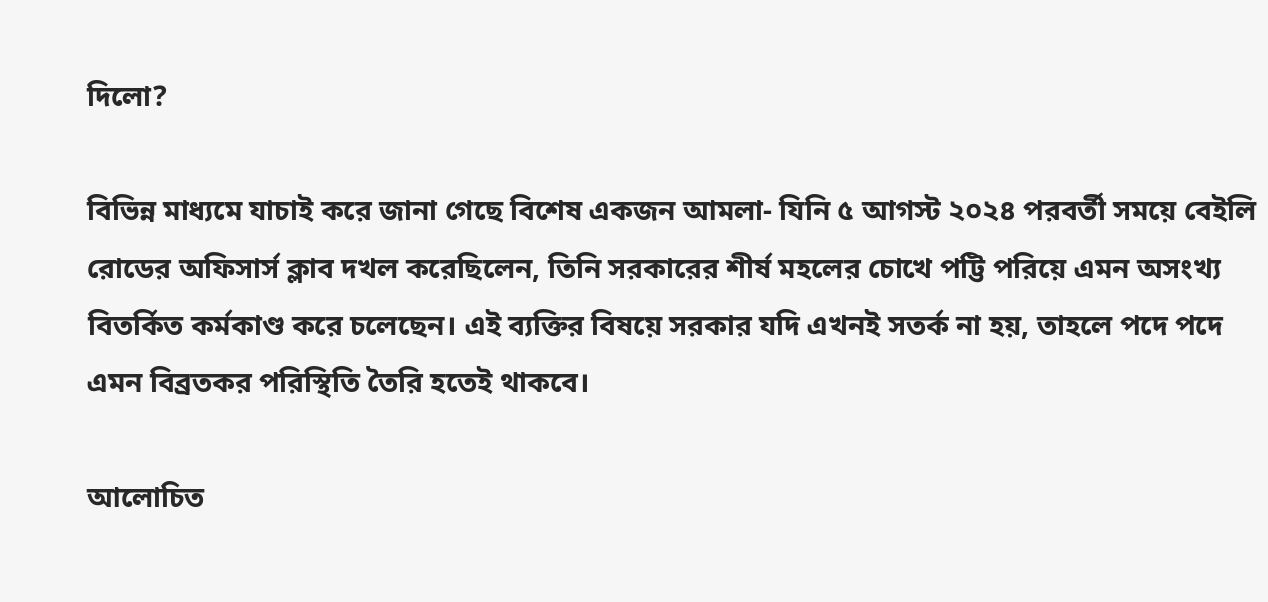দিলো?

বিভিন্ন মাধ্যমে যাচাই করে জানা গেছে বিশেষ একজন আমলা- যিনি ৫ আগস্ট ২০২৪ পরবর্তী সময়ে বেইলি রোডের অফিসার্স ক্লাব দখল করেছিলেন, তিনি সরকারের শীর্ষ মহলের চোখে পট্টি পরিয়ে এমন অসংখ্য বিতর্কিত কর্মকাণ্ড করে চলেছেন। এই ব্যক্তির বিষয়ে সরকার যদি এখনই সতর্ক না হয়, তাহলে পদে পদে এমন বিব্রতকর পরিস্থিতি তৈরি হতেই থাকবে।

আলোচিত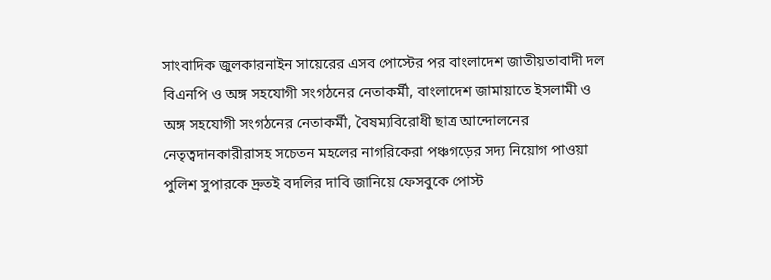সাংবাদিক জুলকারনাইন সায়েরের এসব পোস্টের পর বাংলাদেশ জাতীয়তাবাদী দল বিএনপি ও অঙ্গ সহযোগী সংগঠনের নেতাকর্মী, বাংলাদেশ জামায়াতে ইসলামী ও অঙ্গ সহযোগী সংগঠনের নেতাকর্মী, বৈষম্যবিরোধী ছাত্র আন্দোলনের নেতৃত্বদানকারীরাসহ সচেতন মহলের নাগরিকেরা পঞ্চগড়ের সদ্য নিয়োগ পাওয়া পুলিশ সুপারকে দ্রুতই বদলির দাবি জানিয়ে ফেসবুকে পোস্ট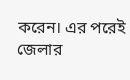করেন। এর পরেই জেলার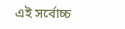এই সর্বোচ্চ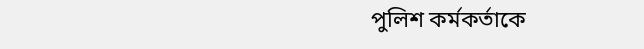পুলিশ কর্মকর্তাকে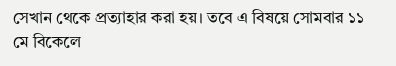সেখান থেকে প্রত্যাহার করা হয়। তবে এ বিষয়ে সোমবার ১১ মে বিকেলে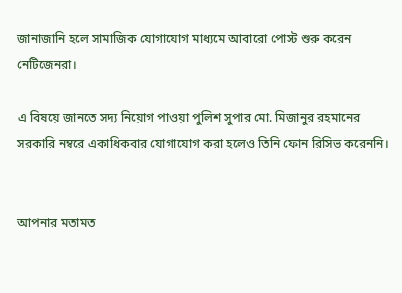জানাজানি হলে সামাজিক যোগাযোগ মাধ্যমে আবারো পোস্ট শুরু করেন নেটিজেনরা।

এ বিষয়ে জানতে সদ্য নিয়োগ পাওয়া পুলিশ সুপার মো. মিজানুর রহমানের সরকারি নম্বরে একাধিকবার যোগাযোগ করা হলেও তিনি ফোন রিসিভ করেননি।


আপনার মতামত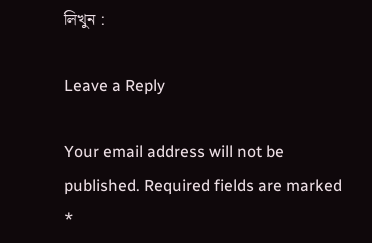লিখুন :

Leave a Reply

Your email address will not be published. Required fields are marked *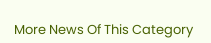More News Of This Category